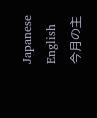Japanese
English
今月の主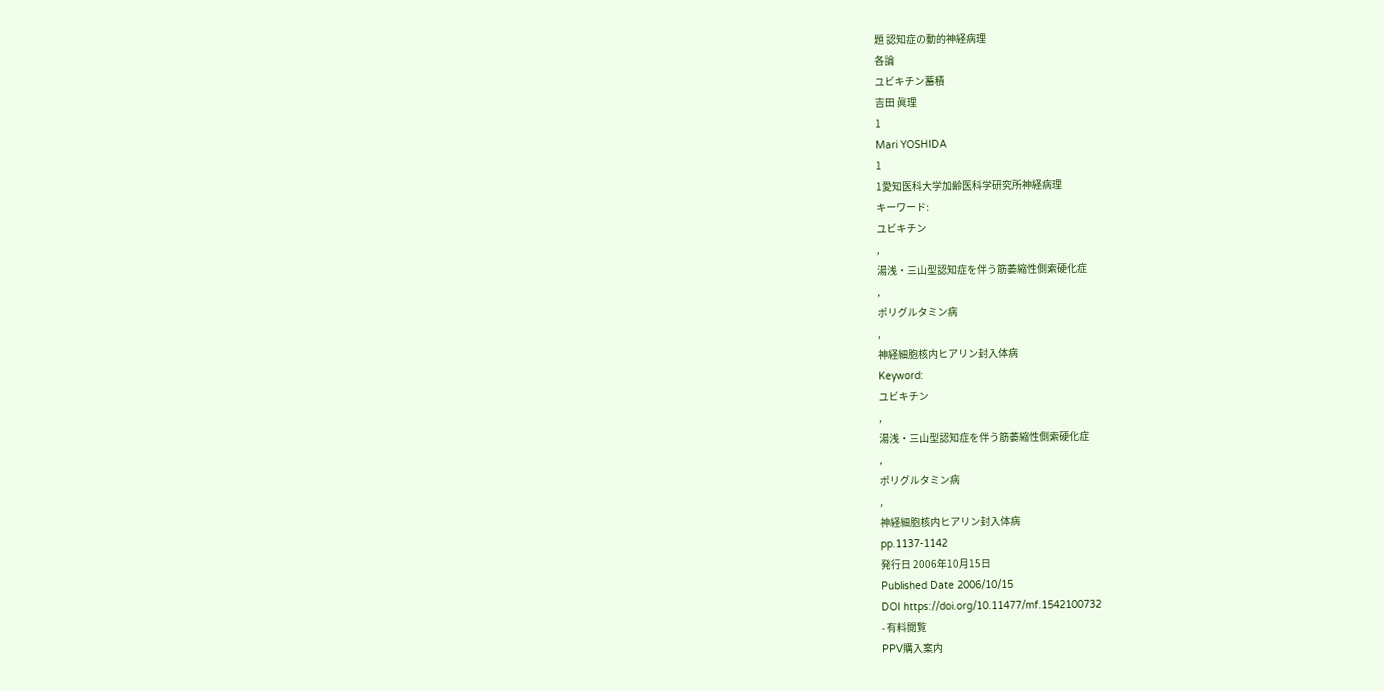題 認知症の動的神経病理
各論
ユビキチン蓄積
吉田 眞理
1
Mari YOSHIDA
1
1愛知医科大学加齢医科学研究所神経病理
キーワード:
ユビキチン
,
湯浅・三山型認知症を伴う筋萎縮性側索硬化症
,
ポリグルタミン病
,
神経細胞核内ヒアリン封入体病
Keyword:
ユビキチン
,
湯浅・三山型認知症を伴う筋萎縮性側索硬化症
,
ポリグルタミン病
,
神経細胞核内ヒアリン封入体病
pp.1137-1142
発行日 2006年10月15日
Published Date 2006/10/15
DOI https://doi.org/10.11477/mf.1542100732
- 有料閲覧
PPV購入案内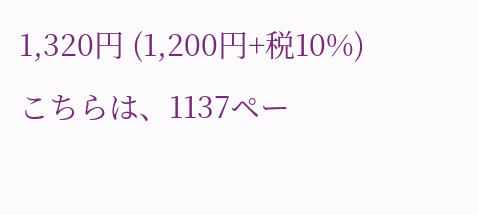1,320円 (1,200円+税10%) こちらは、1137ペー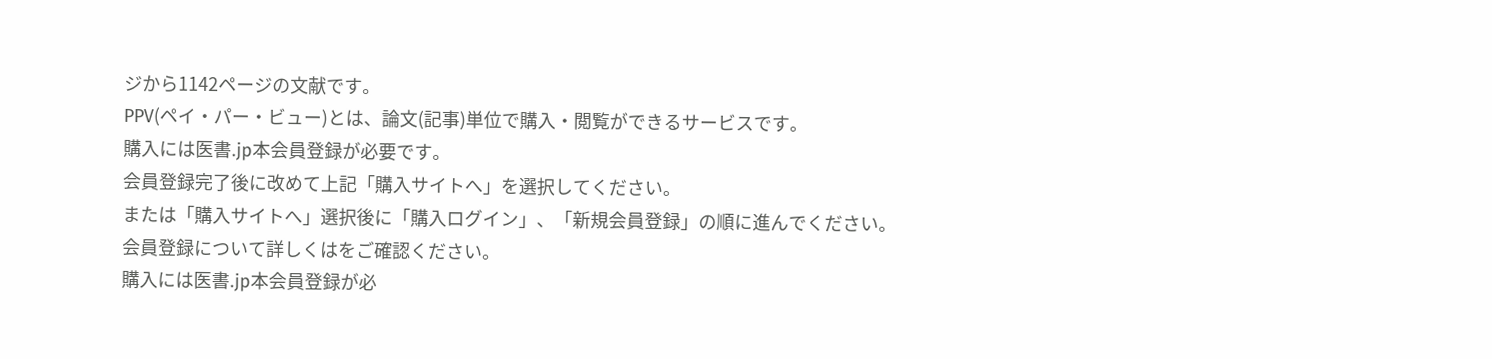ジから1142ページの文献です。
PPV(ペイ・パー・ビュー)とは、論文(記事)単位で購入・閲覧ができるサービスです。
購入には医書.jp本会員登録が必要です。
会員登録完了後に改めて上記「購入サイトへ」を選択してください。
または「購入サイトへ」選択後に「購入ログイン」、「新規会員登録」の順に進んでください。
会員登録について詳しくはをご確認ください。
購入には医書.jp本会員登録が必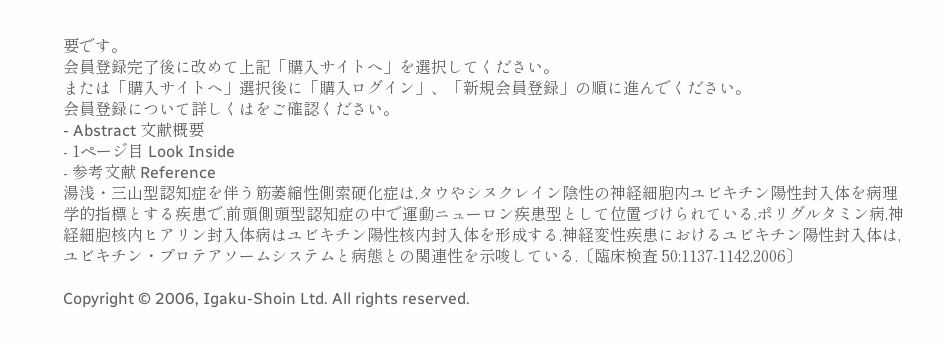要です。
会員登録完了後に改めて上記「購入サイトへ」を選択してください。
または「購入サイトへ」選択後に「購入ログイン」、「新規会員登録」の順に進んでください。
会員登録について詳しくはをご確認ください。
- Abstract 文献概要
- 1ページ目 Look Inside
- 参考文献 Reference
湯浅・三山型認知症を伴う筋萎縮性側索硬化症は,タウやシヌクレイン陰性の神経細胞内ユビキチン陽性封入体を病理学的指標とする疾患で,前頭側頭型認知症の中で運動ニューロン疾患型として位置づけられている.ポリグルタミン病,神経細胞核内ヒアリン封入体病はユビキチン陽性核内封入体を形成する.神経変性疾患におけるユビキチン陽性封入体は,ユビキチン・プロテアソームシステムと病態との関連性を示唆している.〔臨床検査 50:1137-1142,2006〕

Copyright © 2006, Igaku-Shoin Ltd. All rights reserved.